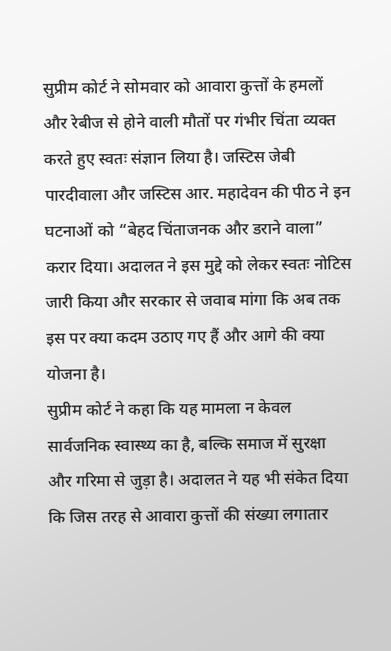सुप्रीम कोर्ट ने सोमवार को आवारा कुत्तों के हमलों और रेबीज से होने वाली मौतों पर गंभीर चिंता व्यक्त करते हुए स्वतः संज्ञान लिया है। जस्टिस जेबी पारदीवाला और जस्टिस आर. महादेवन की पीठ ने इन घटनाओं को “बेहद चिंताजनक और डराने वाला” करार दिया। अदालत ने इस मुद्दे को लेकर स्वतः नोटिस जारी किया और सरकार से जवाब मांगा कि अब तक इस पर क्या कदम उठाए गए हैं और आगे की क्या योजना है।
सुप्रीम कोर्ट ने कहा कि यह मामला न केवल सार्वजनिक स्वास्थ्य का है, बल्कि समाज में सुरक्षा और गरिमा से जुड़ा है। अदालत ने यह भी संकेत दिया कि जिस तरह से आवारा कुत्तों की संख्या लगातार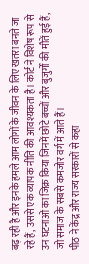बढ़ रही है और इनके हमले आम लोगों के जीवन के लिए खतरा बनते जा रहे हैं, उससे एक व्यापक नीति की आवश्यकता है। कोर्ट ने विशेष रूप से उन घटनाओं का जिक्र किया जिनमें छोटे बच्चों और बुजुर्गों की मौतें हुई हैं, जो समाज के सबसे कमजोर वर्ग में आते हैं।
पीठ ने केंद्र और राज्य सरकारों से कहा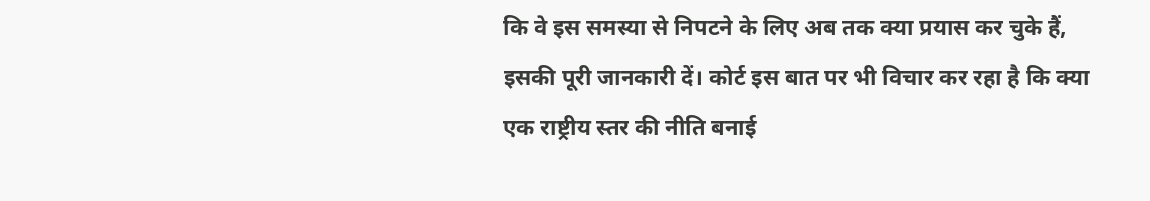कि वे इस समस्या से निपटने के लिए अब तक क्या प्रयास कर चुके हैं, इसकी पूरी जानकारी दें। कोर्ट इस बात पर भी विचार कर रहा है कि क्या एक राष्ट्रीय स्तर की नीति बनाई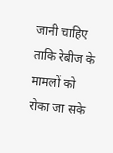जानी चाहिए ताकि रेबीज के मामलों को रोका जा सके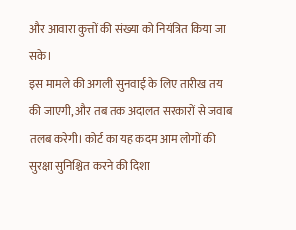और आवारा कुत्तों की संख्या को नियंत्रित किया जा सके।
इस मामले की अगली सुनवाई के लिए तारीख तय की जाएगी, और तब तक अदालत सरकारों से जवाब तलब करेगी। कोर्ट का यह कदम आम लोगों की सुरक्षा सुनिश्चित करने की दिशा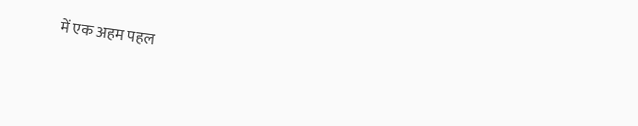में एक अहम पहल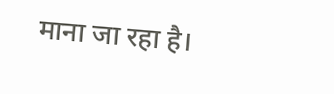माना जा रहा है।